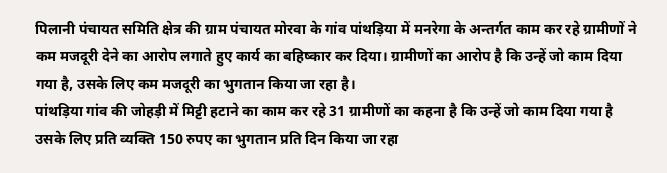पिलानी पंचायत समिति क्षेत्र की ग्राम पंचायत मोरवा के गांव पांथड़िया में मनरेगा के अन्तर्गत काम कर रहे ग्रामीणों ने कम मजदूरी देने का आरोप लगाते हुए कार्य का बहिष्कार कर दिया। ग्रामीणों का आरोप है कि उन्हें जो काम दिया गया है, उसके लिए कम मजदूरी का भुगतान किया जा रहा है।
पांथड़िया गांव की जोहड़ी में मिट्टी हटाने का काम कर रहे 31 ग्रामीणों का कहना है कि उन्हें जो काम दिया गया है उसके लिए प्रति व्यक्ति 150 रुपए का भुगतान प्रति दिन किया जा रहा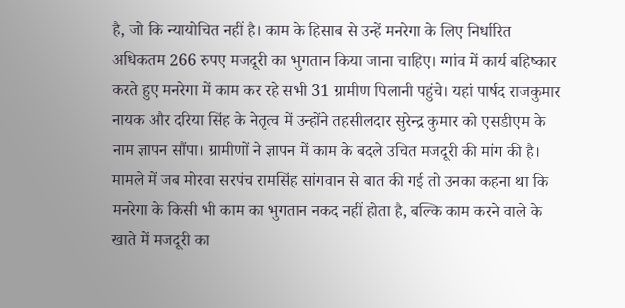है, जो कि न्यायोचित नहीं है। काम के हिसाब से उन्हें मनरेगा के लिए निर्धारित अधिकतम 266 रुपए मजदूरी का भुगतान किया जाना चाहिए। ग्गांव में कार्य बहिष्कार करते हुए मनरेगा में काम कर रहे सभी 31 ग्रामीण पिलानी पहुंचे। यहां पार्षद राजकुमार नायक और दरिया सिंह के नेतृत्व में उन्होंने तहसीलदार सुरेन्द्र कुमार को एसडीएम के नाम ज्ञापन सौंपा। ग्रामीणों ने ज्ञापन में काम के बदले उचित मजदूरी की मांग की है।
मामले में जब मोरवा सरपंच रामसिंह सांगवान से बात की गई तो उनका कहना था कि मनरेगा के किसी भी काम का भुगतान नकद नहीं होता है, बल्कि काम करने वाले के खाते में मजदूरी का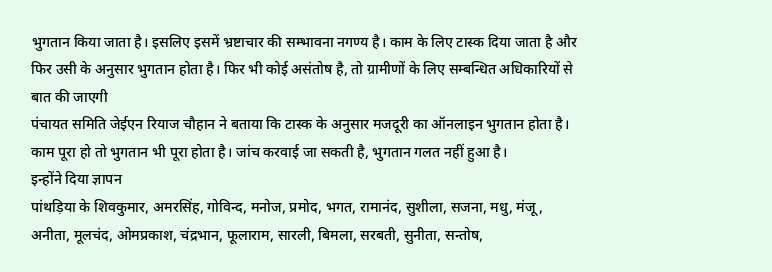भुगतान किया जाता है। इसलिए इसमें भ्रष्टाचार की सम्भावना नगण्य है। काम के लिए टास्क दिया जाता है और फिर उसी के अनुसार भुगतान होता है। फिर भी कोई असंतोष है, तो ग्रामीणों के लिए सम्बन्धित अधिकारियों से बात की जाएगी
पंचायत समिति जेईएन रियाज चौहान ने बताया कि टास्क के अनुसार मजदूरी का ऑनलाइन भुगतान होता है। काम पूरा हो तो भुगतान भी पूरा होता है। जांच करवाई जा सकती है, भुगतान गलत नहीं हुआ है।
इन्होंने दिया ज्ञापन
पांथड़िया के शिवकुमार, अमरसिंह, गोविन्द, मनोज, प्रमोद, भगत, रामानंद, सुशीला, सजना, मधु, मंजू, अनीता, मूलचंद, ओमप्रकाश, चंद्रभान, फूलाराम, सारली, बिमला, सरबती, सुनीता, सन्तोष,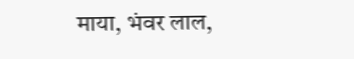माया, भंवर लाल,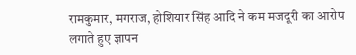रामकुमार, मगराज, होशियार सिंह आदि ने कम मजदूरी का आरोप लगाते हुए ज्ञापन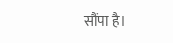सौंपा है।